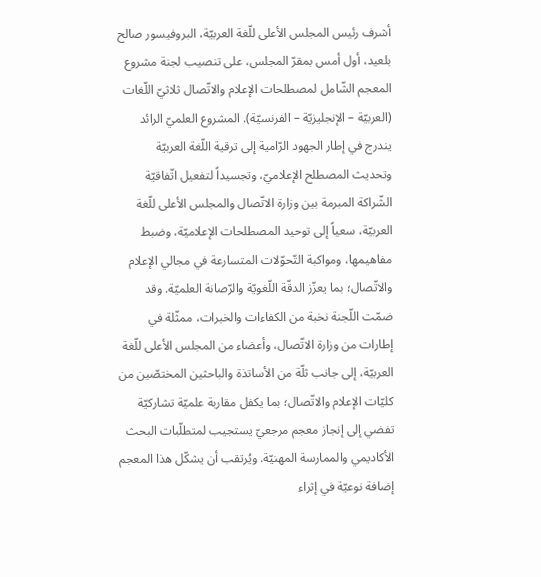أشرف رئيس المجلس الأعلى للّغة العربيّة، البروفيسور صالح بلعيد، أول أمس بمقرّ المجلس، على تنصيب لجنة مشروع المعجم الشّامل لمصطلحات الإعلام والاتّصال ثلاثيّ اللّغات (العربيّة – الإنجليزيّة – الفرنسيّة). المشروع العلميّ الرائد يندرج في إطار الجهود الرّامية إلى ترقية اللّغة العربيّة وتحديث المصطلح الإعلاميّ، وتجسيداً لتفعيل اتّفاقيّة الشّراكة المبرمة بين وزارة الاتّصال والمجلس الأعلى للّغة العربيّة، سعياً إلى توحيد المصطلحات الإعلاميّة، وضبط مفاهيمها، ومواكبة التّحوّلات المتسارعة في مجالي الإعلام والاتّصال؛ بما يعزّز الدقّة اللّغويّة والرّصانة العلميّة. وقد ضمّت اللّجنة نخبة من الكفاءات والخبرات، ممثّلة في إطارات من وزارة الاتّصال، وأعضاء من المجلس الأعلى للّغة العربيّة، إلى جانب ثلّة من الأساتذة والباحثين المختصّين من كليّات الإعلام والاتّصال؛ بما يكفل مقاربة علميّة تشاركيّة تفضي إلى إنجاز معجم مرجعيّ يستجيب لمتطلّبات البحث الأكاديمي والممارسة المهنيّة. ويُرتقب أن يشكّل هذا المعجم إضافة نوعيّة في إثراء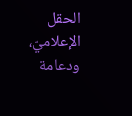الحقل الإعلاميّ، ودعامة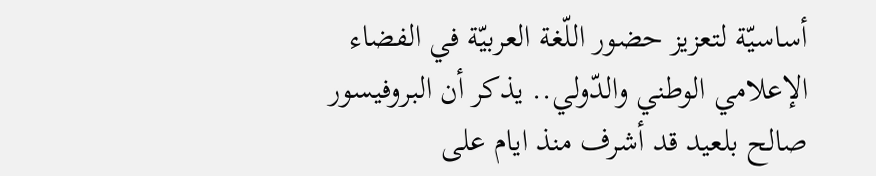أساسيّة لتعزيز حضور اللّغة العربيّة في الفضاء الإعلامي الوطني والدّولي.. يذكر أن البروفيسور صالح بلعيد قد أشرف منذ ايام على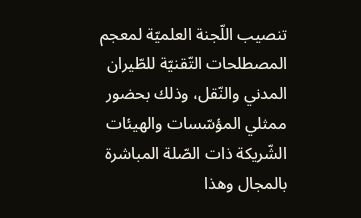تنصيب اللّجنة العلميّة لمعجم المصطلحات التّقنيّة للطّيران المدني والنّقل، وذلك بحضور ممثلي المؤسّسات والهيئات الشّريكة ذات الصّلة المباشرة بالمجال وهذا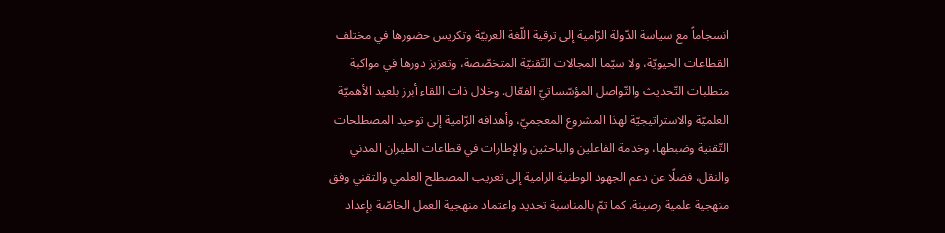انسجاماً مع سياسة الدّولة الرّامية إلى ترقية اللّغة العربيّة وتكريس حضورها في مختلف القطاعات الحيويّة، ولا سيّما المجالات التّقنيّة المتخصّصة، وتعزيز دورها في مواكبة متطلبات التّحديث والتّواصل المؤسّساتيّ الفعّال. وخلال ذات اللقاء أبرز بلعيد الأهميّة العلميّة والاستراتيجيّة لهذا المشروع المعجميّ، وأهدافه الرّامية إلى توحيد المصطلحات التّقنية وضبطها، وخدمة الفاعلين والباحثين والإطارات في قطاعات الطيران المدني والنقل، فضلًا عن دعم الجهود الوطنية الرامية إلى تعريب المصطلح العلمي والتقني وفق منهجية علمية رصينة. كما تمّ بالمناسبة تحديد واعتماد منهجية العمل الخاصّة بإعداد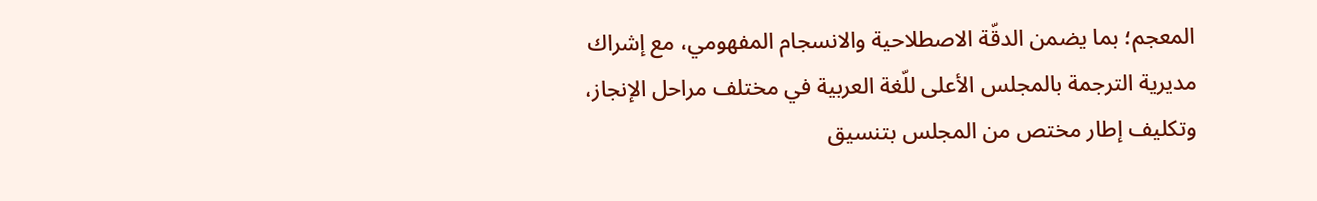المعجم؛ بما يضمن الدقّة الاصطلاحية والانسجام المفهومي، مع إشراك مديرية الترجمة بالمجلس الأعلى للّغة العربية في مختلف مراحل الإنجاز، وتكليف إطار مختص من المجلس بتنسيق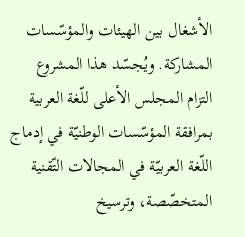الأشغال بين الهيئات والمؤسّسات المشاركة. ويُجسّد هذا المشروع التزام المجلس الأعلى للّغة العربية بمرافقة المؤسّسات الوطنيّة في إدماج اللّغة العربيّة في المجالات التّقنية المتخصّصة، وترسيخ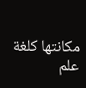مكانتها كلغة علم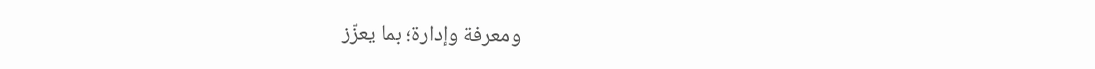ومعرفة وإدارة؛ بما يعزّز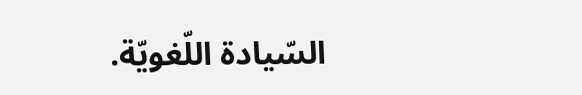السّيادة اللّغويّة.